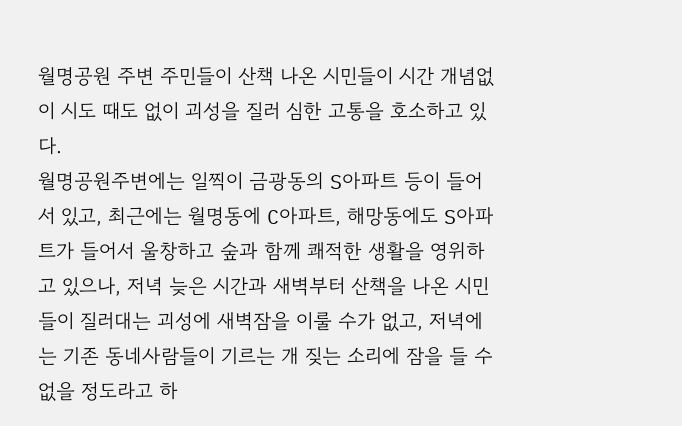월명공원 주변 주민들이 산책 나온 시민들이 시간 개념없이 시도 때도 없이 괴성을 질러 심한 고통을 호소하고 있다.
월명공원주변에는 일찍이 금광동의 S아파트 등이 들어서 있고, 최근에는 월명동에 C아파트, 해망동에도 S아파트가 들어서 울창하고 숲과 함께 쾌적한 생활을 영위하고 있으나, 저녁 늦은 시간과 새벽부터 산책을 나온 시민들이 질러대는 괴성에 새벽잠을 이룰 수가 없고, 저녁에는 기존 동네사람들이 기르는 개 짖는 소리에 잠을 들 수 없을 정도라고 하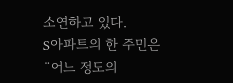소연하고 있다.
S아파트의 한 주민은 ¨어느 정도의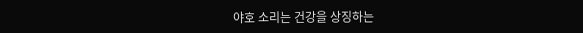야호 소리는 건강을 상징하는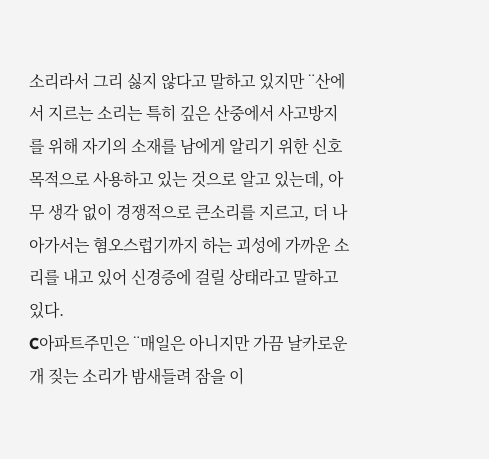소리라서 그리 싫지 않다고 말하고 있지만 ¨산에서 지르는 소리는 특히 깊은 산중에서 사고방지를 위해 자기의 소재를 남에게 알리기 위한 신호목적으로 사용하고 있는 것으로 알고 있는데, 아무 생각 없이 경쟁적으로 큰소리를 지르고, 더 나아가서는 혐오스럽기까지 하는 괴성에 가까운 소리를 내고 있어 신경증에 걸릴 상태라고 말하고 있다.
C아파트주민은 ¨매일은 아니지만 가끔 날카로운 개 짖는 소리가 밤새들려 잠을 이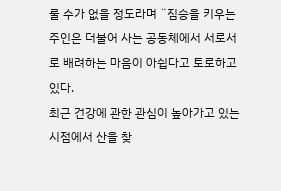룰 수가 없을 정도라며 ¨짐승을 키우는 주인은 더불어 사는 공동체에서 서로서로 배려하는 마음이 아쉽다고 토로하고 있다.
최근 건강에 관한 관심이 높아가고 있는 시점에서 산을 찾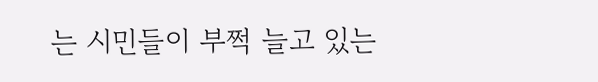는 시민들이 부쩍 늘고 있는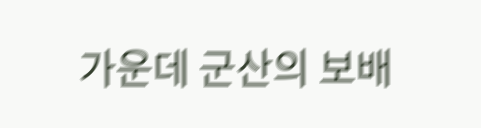가운데 군산의 보배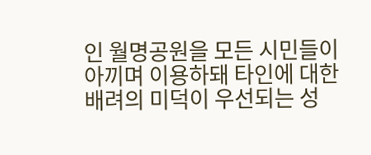인 월명공원을 모든 시민들이 아끼며 이용하돼 타인에 대한 배려의 미덕이 우선되는 성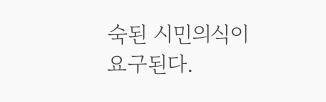숙된 시민의식이 요구된다.